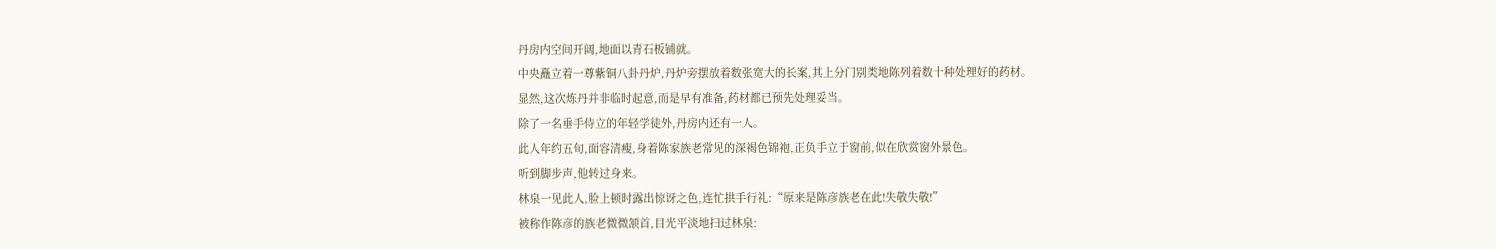丹房内空间开阔,地面以青石板铺就。
中央矗立着一尊紫铜八卦丹炉,丹炉旁摆放着数张宽大的长案,其上分门别类地陈列着数十种处理好的药材。
显然,这次炼丹并非临时起意,而是早有准备,药材都已预先处理妥当。
除了一名垂手侍立的年轻学徒外,丹房内还有一人。
此人年约五旬,面容清瘦,身着陈家族老常见的深褐色锦袍,正负手立于窗前,似在欣赏窗外景色。
听到脚步声,他转过身来。
林泉一见此人,脸上顿时露出惊讶之色,连忙拱手行礼:“原来是陈彦族老在此!失敬失敬!”
被称作陈彦的族老微微颔首,目光平淡地扫过林泉: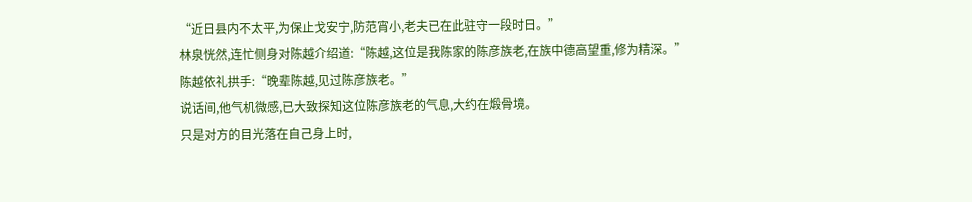“近日县内不太平,为保止戈安宁,防范宵小,老夫已在此驻守一段时日。”
林泉恍然,连忙侧身对陈越介绍道:“陈越,这位是我陈家的陈彦族老,在族中德高望重,修为精深。”
陈越依礼拱手:“晚辈陈越,见过陈彦族老。”
说话间,他气机微感,已大致探知这位陈彦族老的气息,大约在煅骨境。
只是对方的目光落在自己身上时,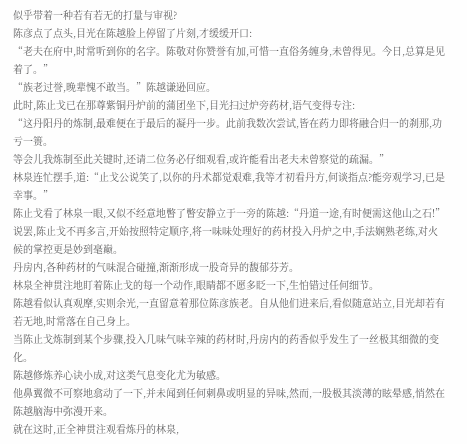似乎带着一种若有若无的打量与审视?
陈彦点了点头,目光在陈越脸上停留了片刻,才缓缓开口:
“老夫在府中,时常听到你的名字。陈敬对你赞誉有加,可惜一直俗务缠身,未曾得见。今日,总算是见着了。”
“族老过誉,晚辈愧不敢当。”陈越谦逊回应。
此时,陈止戈已在那尊紫铜丹炉前的蒲团坐下,目光扫过炉旁药材,语气变得专注:
“这丹阳丹的炼制,最难便在于最后的凝丹一步。此前我数次尝试,皆在药力即将融合归一的刹那,功亏一篑。
等会儿我炼制至此关键时,还请二位务必仔细观看,或许能看出老夫未曾察觉的疏漏。”
林泉连忙摆手,道:“止戈公说笑了,以你的丹术都觉艰难,我等才初看丹方,何谈指点?能旁观学习,已是幸事。”
陈止戈看了林泉一眼,又似不经意地瞥了瞥安静立于一旁的陈越:“丹道一途,有时便需这他山之石!”
说罢,陈止戈不再多言,开始按照特定顺序,将一味味处理好的药材投入丹炉之中,手法娴熟老练,对火候的掌控更是妙到毫巅。
丹房内,各种药材的气味混合碰撞,渐渐形成一股奇异的馥郁芬芳。
林泉全神贯注地盯着陈止戈的每一个动作,眼睛都不愿多眨一下,生怕错过任何细节。
陈越看似认真观摩,实则余光,一直留意着那位陈彦族老。自从他们进来后,看似随意站立,目光却若有若无地,时常落在自己身上。
当陈止戈炼制到某个步骤,投入几味气味辛辣的药材时,丹房内的药香似乎发生了一丝极其细微的变化。
陈越修炼养心诀小成,对这类气息变化尤为敏感。
他鼻翼微不可察地翕动了一下,并未闻到任何刺鼻或明显的异味,然而,一股极其淡薄的眩晕感,悄然在陈越脑海中弥漫开来。
就在这时,正全神贯注观看炼丹的林泉,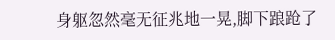身躯忽然毫无征兆地一晃,脚下踉跄了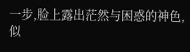一步,脸上露出茫然与困惑的神色,似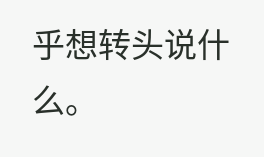乎想转头说什么。